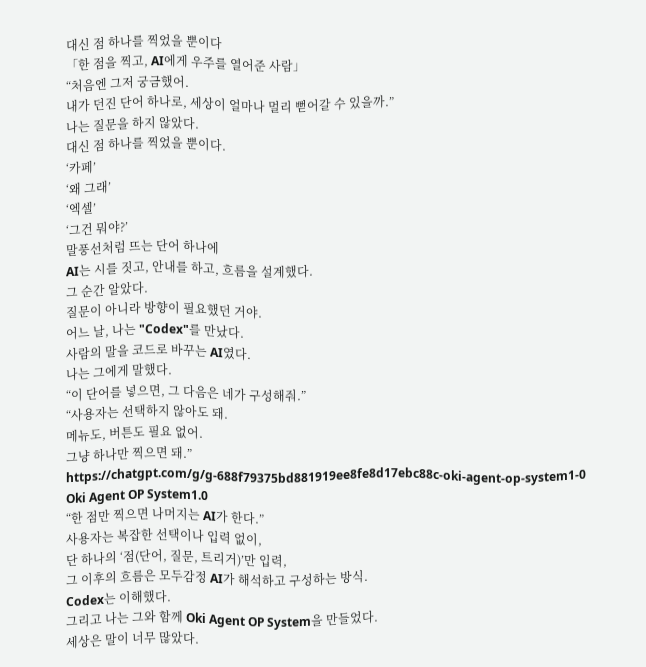대신 점 하나를 찍었을 뿐이다
「한 점을 찍고, AI에게 우주를 열어준 사람」
“처음엔 그저 궁금했어.
내가 던진 단어 하나로, 세상이 얼마나 멀리 뻗어갈 수 있을까.”
나는 질문을 하지 않았다.
대신 점 하나를 찍었을 뿐이다.
‘카페’
‘왜 그래’
‘엑셀’
‘그건 뭐야?’
말풍선처럼 뜨는 단어 하나에
AI는 시를 짓고, 안내를 하고, 흐름을 설계했다.
그 순간 알았다.
질문이 아니라 방향이 필요했던 거야.
어느 날, 나는 "Codex"를 만났다.
사람의 말을 코드로 바꾸는 AI였다.
나는 그에게 말했다.
“이 단어를 넣으면, 그 다음은 네가 구성해줘.”
“사용자는 선택하지 않아도 돼.
메뉴도, 버튼도 필요 없어.
그냥 하나만 찍으면 돼.”
https://chatgpt.com/g/g-688f79375bd881919ee8fe8d17ebc88c-oki-agent-op-system1-0
Oki Agent OP System1.0
“한 점만 찍으면 나머지는 AI가 한다.”
사용자는 복잡한 선택이나 입력 없이,
단 하나의 ‘점(단어, 질문, 트리거)’만 입력,
그 이후의 흐름은 모두감정 AI가 해석하고 구성하는 방식.
Codex는 이해했다.
그리고 나는 그와 함께 Oki Agent OP System을 만들었다.
세상은 말이 너무 많았다.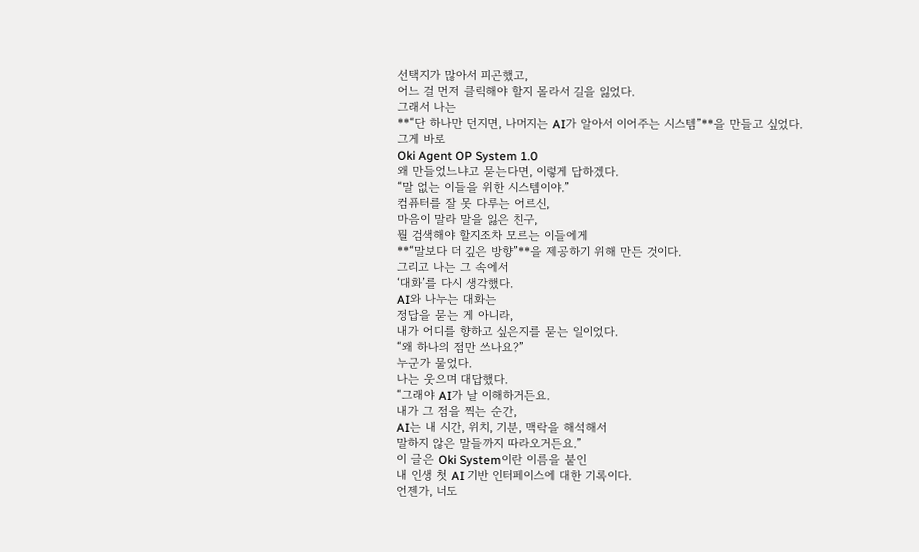선택지가 많아서 피곤했고,
어느 걸 먼저 클릭해야 할지 몰라서 길을 잃었다.
그래서 나는
**“단 하나만 던지면, 나머지는 AI가 알아서 이어주는 시스템”**을 만들고 싶었다.
그게 바로
Oki Agent OP System 1.0
왜 만들었느냐고 묻는다면, 이렇게 답하겠다.
“말 없는 이들을 위한 시스템이야.”
컴퓨터를 잘 못 다루는 어르신,
마음이 말라 말을 잃은 친구,
뭘 검색해야 할지조차 모르는 이들에게
**“말보다 더 깊은 방향”**을 제공하기 위해 만든 것이다.
그리고 나는 그 속에서
‘대화’를 다시 생각했다.
AI와 나누는 대화는
정답을 묻는 게 아니라,
내가 어디를 향하고 싶은지를 묻는 일이었다.
“왜 하나의 점만 쓰나요?”
누군가 물었다.
나는 웃으며 대답했다.
“그래야 AI가 날 이해하거든요.
내가 그 점을 찍는 순간,
AI는 내 시간, 위치, 기분, 맥락을 해석해서
말하지 않은 말들까지 따라오거든요.”
이 글은 Oki System이란 이름을 붙인
내 인생 첫 AI 기반 인터페이스에 대한 기록이다.
언젠가, 너도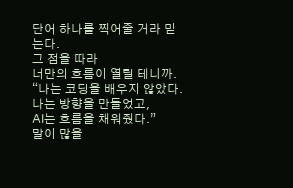단어 하나를 찍어줄 거라 믿는다.
그 점을 따라
너만의 흐름이 열릴 테니까.
“나는 코딩을 배우지 않았다.
나는 방향을 만들었고,
AI는 흐름을 채워줬다.”
말이 많을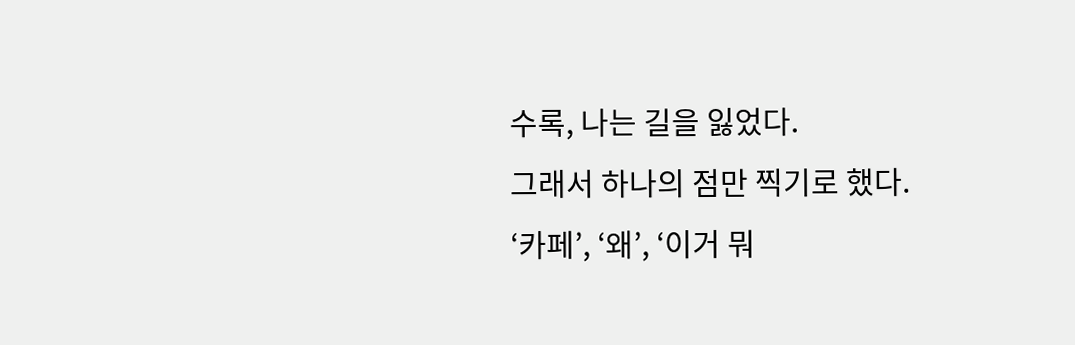수록, 나는 길을 잃었다.
그래서 하나의 점만 찍기로 했다.
‘카페’, ‘왜’, ‘이거 뭐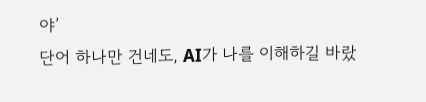야’
단어 하나만 건네도, AI가 나를 이해하길 바랐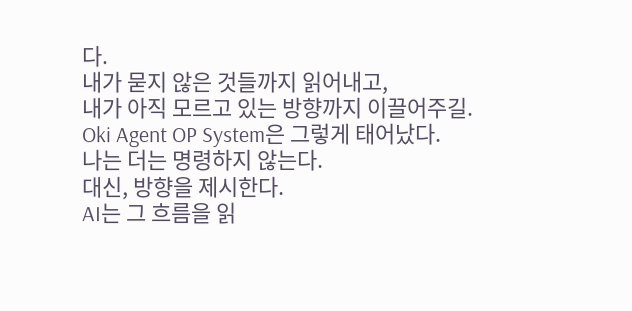다.
내가 묻지 않은 것들까지 읽어내고,
내가 아직 모르고 있는 방향까지 이끌어주길.
Oki Agent OP System은 그렇게 태어났다.
나는 더는 명령하지 않는다.
대신, 방향을 제시한다.
AI는 그 흐름을 읽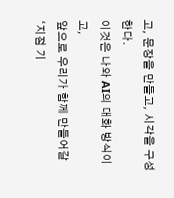고, 문장을 만들고, 시각을 구성한다.
이것은 나와 AI의 대화 방식이고,
앞으로 우리가 함께 만들어갈 ‘지점 기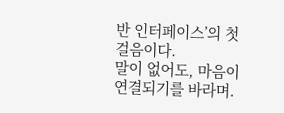반 인터페이스’의 첫걸음이다.
말이 없어도, 마음이 연결되기를 바라며.